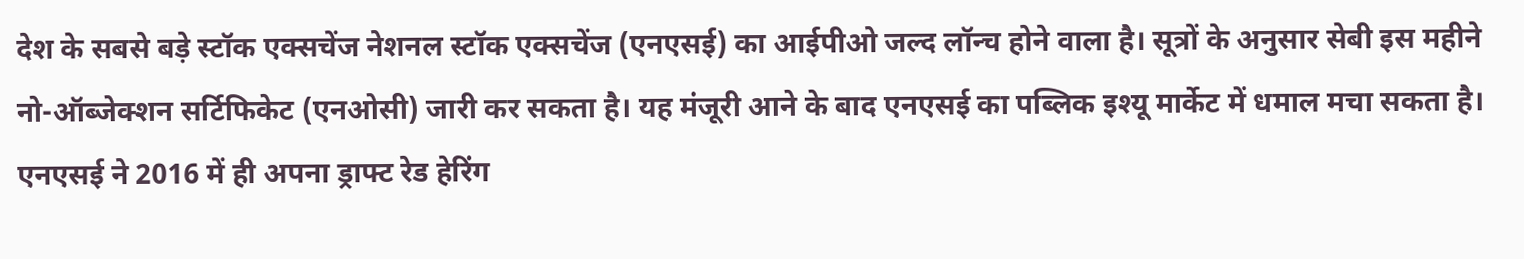देश के सबसे बड़े स्टॉक एक्सचेंज नेशनल स्टॉक एक्सचेंज (एनएसई) का आईपीओ जल्द लॉन्च होने वाला है। सूत्रों के अनुसार सेबी इस महीने नो-ऑब्जेक्शन सर्टिफिकेट (एनओसी) जारी कर सकता है। यह मंजूरी आने के बाद एनएसई का पब्लिक इश्यू मार्केट में धमाल मचा सकता है।
एनएसई ने 2016 में ही अपना ड्राफ्ट रेड हेरिंग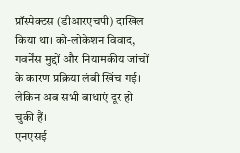प्रॉस्पेक्टस (डीआरएचपी) दाखिल किया था। को-लोकेशन विवाद, गवर्नेंस मुद्दों और नियामकीय जांचों के कारण प्रक्रिया लंबी खिंच गई। लेकिन अब सभी बाधाएं दूर हो चुकी हैं।
एनएसई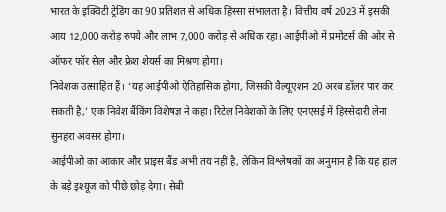भारत के इक्विटी ट्रेडिंग का 90 प्रतिशत से अधिक हिस्सा संभालता है। वित्तीय वर्ष 2023 में इसकी आय 12,000 करोड़ रुपये और लाभ 7,000 करोड़ से अधिक रहा। आईपीओ में प्रमोटर्स की ओर से ऑफर फॉर सेल और फ्रेश शेयर्स का मिश्रण होगा।
निवेशक उत्साहित हैं। ‘यह आईपीओ ऐतिहासिक होगा, जिसकी वैल्यूएशन 20 अरब डॉलर पार कर सकती है,’ एक निवेश बैंकिंग विशेषज्ञ ने कहा। रिटेल निवेशकों के लिए एनएसई में हिस्सेदारी लेना सुनहरा अवसर होगा।
आईपीओ का आकार और प्राइस बैंड अभी तय नहीं है, लेकिन विश्लेषकों का अनुमान है कि यह हाल के बड़े इश्यूज को पीछे छोड़ देगा। सेबी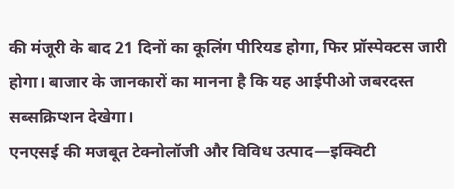की मंजूरी के बाद 21 दिनों का कूलिंग पीरियड होगा, फिर प्रॉस्पेक्टस जारी होगा। बाजार के जानकारों का मानना है कि यह आईपीओ जबरदस्त सब्सक्रिप्शन देखेगा।
एनएसई की मजबूत टेक्नोलॉजी और विविध उत्पाद—इक्विटी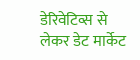डेरिवेटिव्स से लेकर डेट मार्केट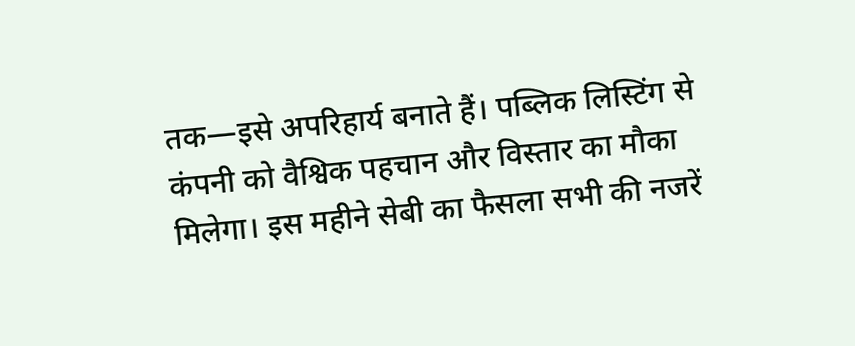तक—इसे अपरिहार्य बनाते हैं। पब्लिक लिस्टिंग से कंपनी को वैश्विक पहचान और विस्तार का मौका मिलेगा। इस महीने सेबी का फैसला सभी की नजरें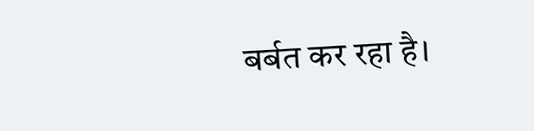बर्बत कर रहा है।